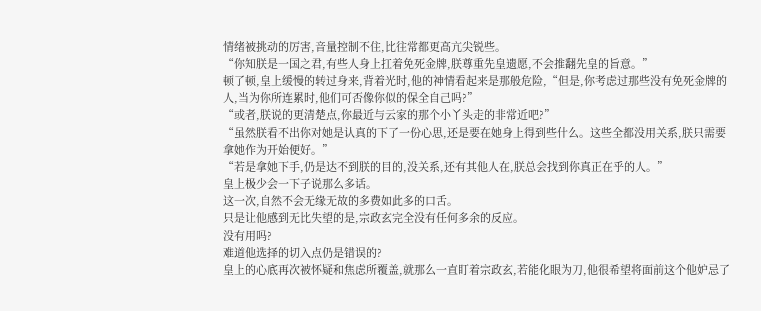情绪被挑动的厉害,音量控制不住,比往常都更高亢尖锐些。
“你知朕是一国之君,有些人身上扛着免死金牌,朕尊重先皇遗愿,不会推翻先皇的旨意。”
顿了顿,皇上缓慢的转过身来,背着光时,他的神情看起来是那般危险,“但是,你考虑过那些没有免死金牌的人,当为你所连累时,他们可否像你似的保全自己吗?”
“或者,朕说的更清楚点,你最近与云家的那个小丫头走的非常近吧?”
“虽然朕看不出你对她是认真的下了一份心思,还是要在她身上得到些什么。这些全都没用关系,朕只需要拿她作为开始便好。”
“若是拿她下手,仍是达不到朕的目的,没关系,还有其他人在,朕总会找到你真正在乎的人。”
皇上极少会一下子说那么多话。
这一次,自然不会无缘无故的多费如此多的口舌。
只是让他感到无比失望的是,宗政玄完全没有任何多余的反应。
没有用吗?
难道他选择的切入点仍是错误的?
皇上的心底再次被怀疑和焦虑所覆盖,就那么一直盯着宗政玄,若能化眼为刀,他很希望将面前这个他妒忌了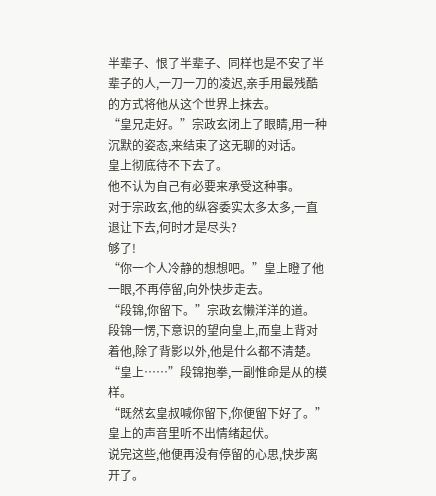半辈子、恨了半辈子、同样也是不安了半辈子的人,一刀一刀的凌迟,亲手用最残酷的方式将他从这个世界上抹去。
“皇兄走好。”宗政玄闭上了眼睛,用一种沉默的姿态,来结束了这无聊的对话。
皇上彻底待不下去了。
他不认为自己有必要来承受这种事。
对于宗政玄,他的纵容委实太多太多,一直退让下去,何时才是尽头?
够了!
“你一个人冷静的想想吧。”皇上瞪了他一眼,不再停留,向外快步走去。
“段锦,你留下。”宗政玄懒洋洋的道。
段锦一愣,下意识的望向皇上,而皇上背对着他,除了背影以外,他是什么都不清楚。
“皇上……”段锦抱拳,一副惟命是从的模样。
“既然玄皇叔喊你留下,你便留下好了。”皇上的声音里听不出情绪起伏。
说完这些,他便再没有停留的心思,快步离开了。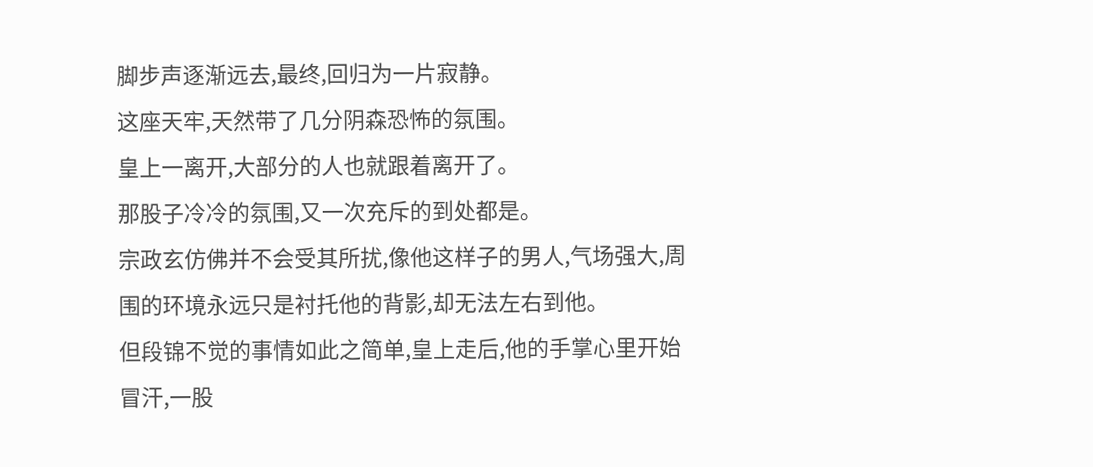脚步声逐渐远去,最终,回归为一片寂静。
这座天牢,天然带了几分阴森恐怖的氛围。
皇上一离开,大部分的人也就跟着离开了。
那股子冷冷的氛围,又一次充斥的到处都是。
宗政玄仿佛并不会受其所扰,像他这样子的男人,气场强大,周围的环境永远只是衬托他的背影,却无法左右到他。
但段锦不觉的事情如此之简单,皇上走后,他的手掌心里开始冒汗,一股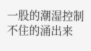一股的潮湿控制不住的涌出来